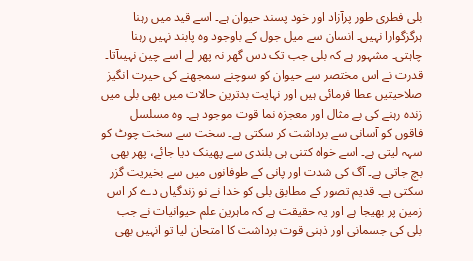بلی فطری طور پرآزاد اور خود پسند حیوان ہے۔ اسے قید میں رہنا ہرگزگوارا نہیں۔ انسان سے میل جول کے باوجود وہ پابند نہیں رہنا چاہتی۔ مشہور ہے کہ بلی جب تک دس گھر نہ پھر لے اسے چین نہیںآتا۔ قدرت نے اس مختصر سے حیوان کو سوچنے سمجھنے کی حیرت انگیز صلاحیتیں عطا فرمائی ہیں اور نہایت بدترین حالات میں بھی بلی میں زندہ رہنے کی بے مثال اور معجزہ نما قوت موجود ہے۔ وہ مسلسل فاقوں کو آسانی سے برداشت کر سکتی ہے۔ سخت سے سخت چوٹ کو سہہ لیتی ہے۔ اسے خواہ کتنی ہی بلندی سے پھینک دیا جائے، پھر بھی بچ جاتی ہے۔ آگ کی شدت اور پانی کے طوفانوں میں سے بخیریت گزر سکتی ہے۔ قدیم تصور کے مطابق بلی کو خدا نے نو زندگیاں دے کر اس زمین پر بھیجا ہے اور یہ حقیقت ہے کہ ماہرین علم حیوانیات نے جب بلی کی جسمانی اور ذہنی قوت برداشت کا امتحان لیا تو انہیں بھی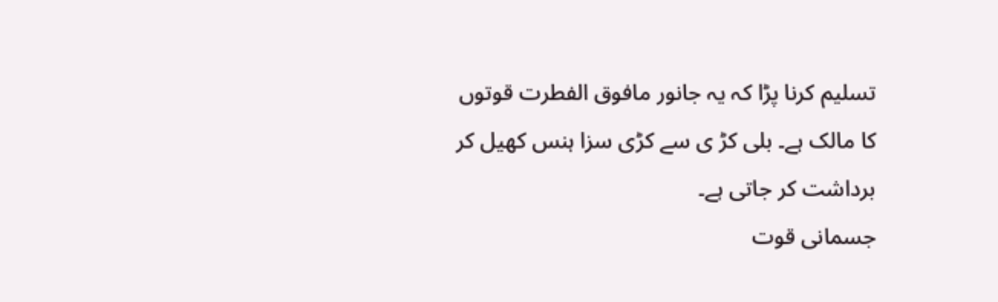تسلیم کرنا پڑا کہ یہ جانور مافوق الفطرت قوتوں کا مالک ہے۔ بلی کڑ ی سے کڑی سزا ہنس کھیل کر برداشت کر جاتی ہے۔
جسمانی قوت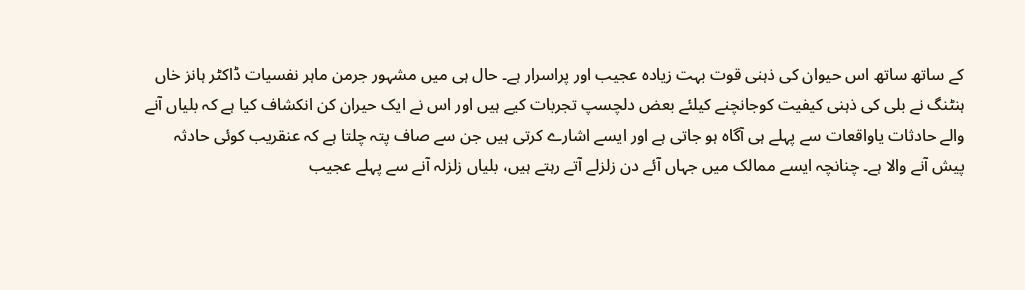کے ساتھ ساتھ اس حیوان کی ذہنی قوت بہت زیادہ عجیب اور پراسرار ہے۔ حال ہی میں مشہور جرمن ماہر نفسیات ڈاکٹر ہانز خاں ہنٹنگ نے بلی کی ذہنی کیفیت کوجانچنے کیلئے بعض دلچسپ تجربات کیے ہیں اور اس نے ایک حیران کن انکشاف کیا ہے کہ بلیاں آنے والے حادثات یاواقعات سے پہلے ہی آگاہ ہو جاتی ہے اور ایسے اشارے کرتی ہیں جن سے صاف پتہ چلتا ہے کہ عنقریب کوئی حادثہ پیش آنے والا ہے۔ چنانچہ ایسے ممالک میں جہاں آئے دن زلزلے آتے رہتے ہیں، بلیاں زلزلہ آنے سے پہلے عجیب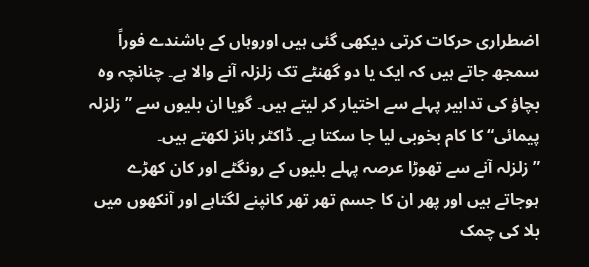اضطراری حرکات کرتی دیکھی گئی ہیں اوروہاں کے باشندے فوراً سمجھ جاتے ہیں کہ ایک یا دو گھنٹے تک زلزلہ آنے والا ہے۔ چنانچہ وہ بچاؤ کی تدابیر پہلے سے اختیار کر لیتے ہیں۔ گویا ان بلیوں سے ”زلزلہ پیمائی“ کا کام بخوبی لیا جا سکتا ہے۔ ڈاکٹر ہانز لکھتے ہیں۔
”زلزلہ آنے سے تھوڑا عرصہ پہلے بلیوں کے رونگٹے اور کان کھڑے ہوجاتے ہیں اور پھر ان کا جسم تھر تھر کانپنے لگتاہے اور آنکھوں میں بلا کی چمک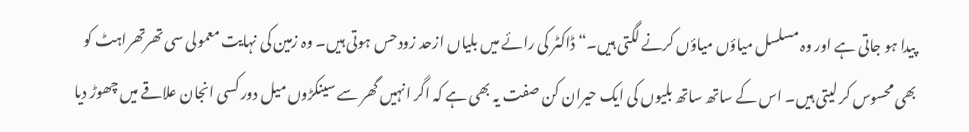پیدا ہو جاتی ہے اور وہ مسلسل میاؤں میاؤں کرنے لگتی ہیں۔“ ڈاکٹر کی رائے میں بلیاں ازحد زودحس ہوتی ہیں۔ وہ زمین کی نہایت معمولی سی تھرتھراہٹ کو بھی محسوس کر لیتی ہیں۔ اس کے ساتھ ساتھ بلیوں کی ایک حیران کن صفت یہ بھی ہے کہ اگر انہیں گھر سے سینکڑوں میل دور کسی انجان علاقے میں چھوڑ دیا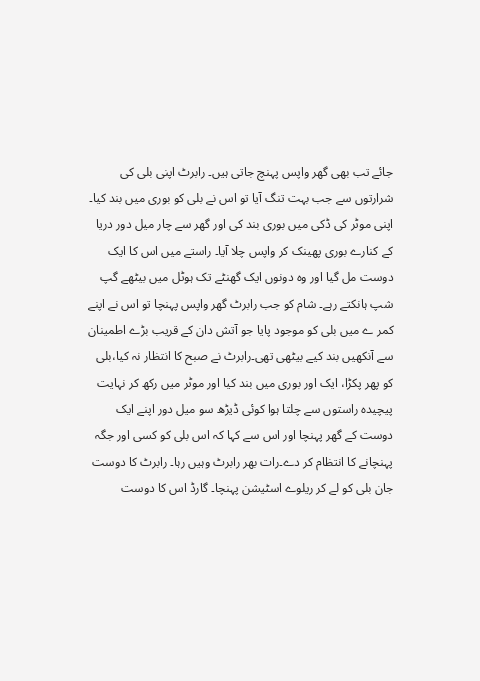جائے تب بھی گھر واپس پہنچ جاتی ہیں۔ رابرٹ اپنی بلی کی شرارتوں سے جب بہت تنگ آیا تو اس نے بلی کو بوری میں بند کیا۔ اپنی موٹر کی ڈکی میں بوری بند کی اور گھر سے چار میل دور دریا کے کنارے بوری پھینک کر واپس چلا آیا۔ راستے میں اس کا ایک دوست مل گیا اور وہ دونوں ایک گھنٹے تک ہوٹل میں بیٹھے گپ شپ ہانکتے رہے۔ شام کو جب رابرٹ گھر واپس پہنچا تو اس نے اپنے کمر ے میں بلی کو موجود پایا جو آتش دان کے قریب بڑے اطمینان سے آنکھیں بند کیے بیٹھی تھی۔رابرٹ نے صبح کا انتظار نہ کیا،بلی کو پھر پکڑا، ایک اور بوری میں بند کیا اور موٹر میں رکھ کر نہایت پیچیدہ راستوں سے چلتا ہوا کوئی ڈیڑھ سو میل دور اپنے ایک دوست کے گھر پہنچا اور اس سے کہا کہ اس بلی کو کسی اور جگہ پہنچانے کا انتظام کر دے۔رات بھر رابرٹ وہیں رہا۔ رابرٹ کا دوست جان بلی کو لے کر ریلوے اسٹیشن پہنچا۔ گارڈ اس کا دوست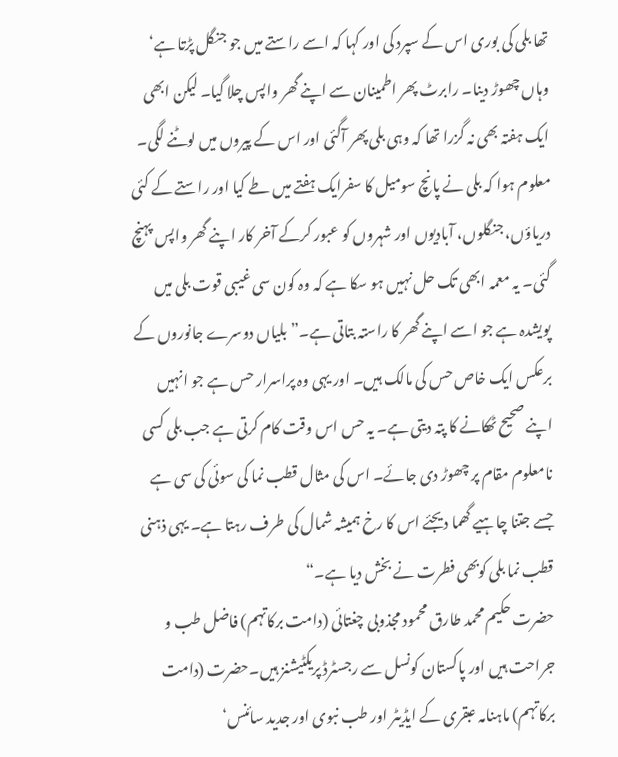تھا بلی کی بوری اس کے سپرد کی اور کہا کہ اسے راستے میں جو جنگل پڑتا ہے‘ وہاں چھوڑ دینا۔ رابرٹ پھر اطمینان سے اپنے گھر واپس چلا گیا۔ لیکن ابھی ایک ہفتہ بھی نہ گزرا تھا کہ وہی بلی پھر آگئی اور اس کے پیروں میں لوٹنے لگی۔ معلوم ہوا کہ بلی نے پانچ سومیل کا سفرایک ہفتے میں طے کیا اور راستے کے کئی دریاؤں، جنگلوں، آبادیوں اور شہروں کو عبور کرکے آخر کار اپنے گھر واپس پہنچ گئی۔ یہ معمہ ابھی تک حل نہیں ہو سکا ہے کہ وہ کون سی غیبی قوت بلی میں پویشدہ ہے جو اسے اپنے گھر کا راستہ بتاتی ہے۔”بلیاں دوسرے جانوروں کے برعکس ایک خاص حس کی مالک ہیں۔ اور یہی وہ پراسرار حس ہے جو انہیں اپنے صحیح ٹھکانے کا پتہ دیتی ہے۔ یہ حس اس وقت کام کرتی ہے جب بلی کسی نامعلوم مقام پر چھوڑ دی جائے۔ اس کی مثال قطب نما کی سوئی کی سی ہے جسے جتنا چاہیے گھما دیجئے اس کا رخ ہمیشہ شمال کی طرف رہتا ہے۔ یہی ذہنی قطب نما بلی کوبھی فطرت نے بخش دیا ہے۔“
حضرت حکیم محمد طارق محمود مجذوبی چغتائی (دامت برکاتہم) فاضل طب و جراحت ہیں اور پاکستان کونسل سے رجسٹرڈ پریکٹیشنز ہیں۔حضرت (دامت برکاتہم) ماہنامہ عبقری کے ایڈیٹر اور طب نبوی اور جدید سائنس‘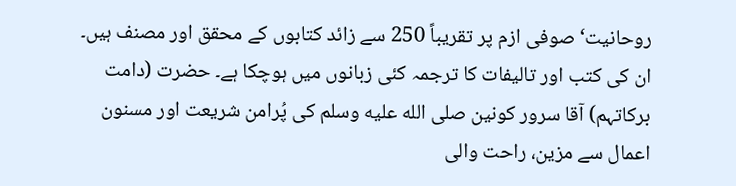روحانیت‘ صوفی ازم پر تقریباً 250 سے زائد کتابوں کے محقق اور مصنف ہیں۔ ان کی کتب اور تالیفات کا ترجمہ کئی زبانوں میں ہوچکا ہے۔ حضرت (دامت برکاتہم) آقا سرور کونین صلى الله عليه وسلم کی پُرامن شریعت اور مسنون اعمال سے مزین، راحت والی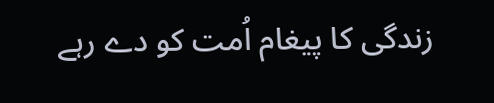زندگی کا پیغام اُمت کو دے رہے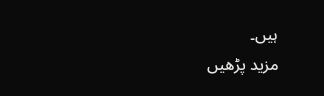ہیں۔
مزید پڑھیں